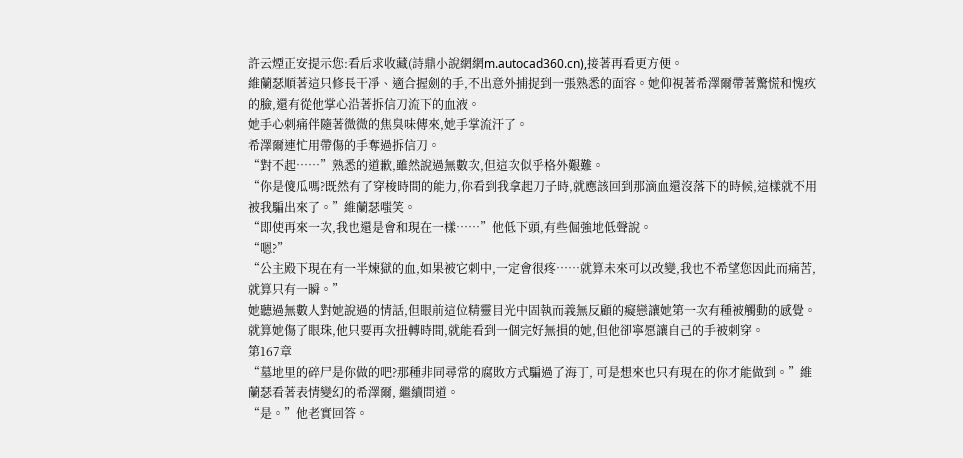許云煙正安提示您:看后求收藏(詩鼎小說網網m.autocad360.cn),接著再看更方便。
維蘭瑟順著這只修長干凈、適合握劍的手,不出意外捕捉到一張熟悉的面容。她仰視著希澤爾帶著驚慌和愧疚的臉,還有從他掌心沿著拆信刀流下的血液。
她手心刺痛伴隨著微微的焦臭味傳來,她手掌流汗了。
希澤爾連忙用帶傷的手奪過拆信刀。
“對不起……”熟悉的道歉,雖然說過無數次,但這次似乎格外艱難。
“你是傻瓜嗎?既然有了穿梭時間的能力,你看到我拿起刀子時,就應該回到那滴血還沒落下的時候,這樣就不用被我騙出來了。”維蘭瑟嗤笑。
“即使再來一次,我也還是會和現在一樣……”他低下頭,有些倔強地低聲說。
“嗯?”
“公主殿下現在有一半煉獄的血,如果被它刺中,一定會很疼……就算未來可以改變,我也不希望您因此而痛苦,就算只有一瞬。”
她聽過無數人對她說過的情話,但眼前這位精靈目光中固執而義無反顧的癡戀讓她第一次有種被觸動的感覺。
就算她傷了眼珠,他只要再次扭轉時間,就能看到一個完好無損的她,但他卻寧愿讓自己的手被刺穿。
第167章
“墓地里的碎尸是你做的吧?那種非同尋常的腐敗方式騙過了海丁, 可是想來也只有現在的你才能做到。”維蘭瑟看著表情變幻的希澤爾, 繼續問道。
“是。”他老實回答。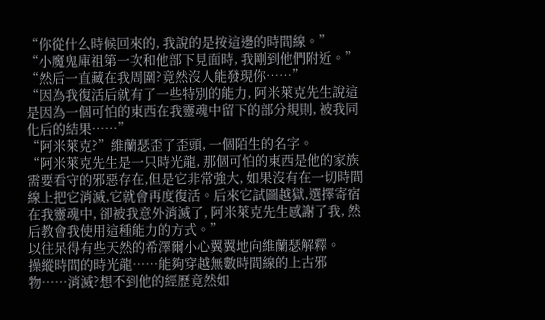“你從什么時候回來的, 我說的是按這邊的時間線。”
“小魔鬼庫祖第一次和他部下見面時, 我剛到他們附近。”
“然后一直藏在我周圍?竟然沒人能發現你……”
“因為我復活后就有了一些特別的能力, 阿米萊克先生說這是因為一個可怕的東西在我靈魂中留下的部分規則, 被我同化后的結果……”
“阿米萊克?”維蘭瑟歪了歪頭, 一個陌生的名字。
“阿米萊克先生是一只時光龍, 那個可怕的東西是他的家族需要看守的邪惡存在,但是它非常強大, 如果沒有在一切時間線上把它消滅,它就會再度復活。后來它試圖越獄,選擇寄宿在我靈魂中, 卻被我意外消滅了, 阿米萊克先生感謝了我, 然后教會我使用這種能力的方式。”
以往呆得有些天然的希澤爾小心翼翼地向維蘭瑟解釋。
操縱時間的時光龍……能夠穿越無數時間線的上古邪物……消滅?想不到他的經歷竟然如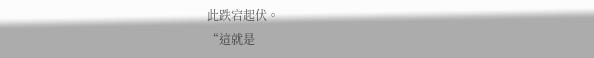此跌宕起伏。
“這就是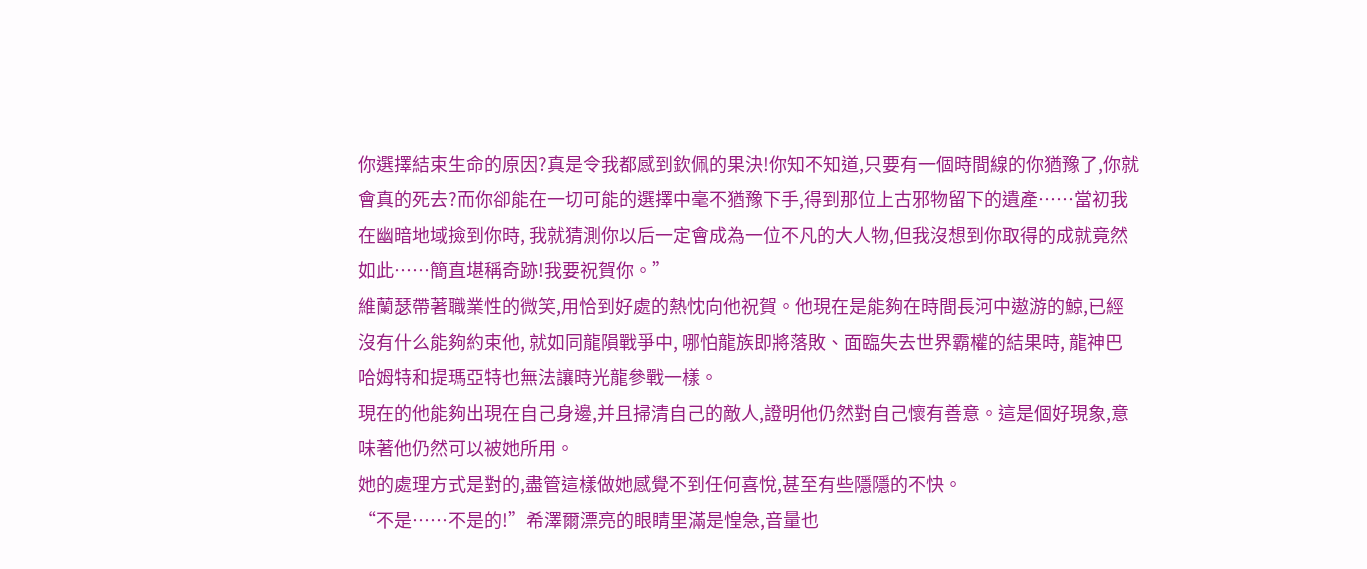你選擇結束生命的原因?真是令我都感到欽佩的果決!你知不知道,只要有一個時間線的你猶豫了,你就會真的死去?而你卻能在一切可能的選擇中毫不猶豫下手,得到那位上古邪物留下的遺產……當初我在幽暗地域撿到你時, 我就猜測你以后一定會成為一位不凡的大人物,但我沒想到你取得的成就竟然如此……簡直堪稱奇跡!我要祝賀你。”
維蘭瑟帶著職業性的微笑,用恰到好處的熱忱向他祝賀。他現在是能夠在時間長河中遨游的鯨,已經沒有什么能夠約束他, 就如同龍隕戰爭中, 哪怕龍族即將落敗、面臨失去世界霸權的結果時, 龍神巴哈姆特和提瑪亞特也無法讓時光龍參戰一樣。
現在的他能夠出現在自己身邊,并且掃清自己的敵人,證明他仍然對自己懷有善意。這是個好現象,意味著他仍然可以被她所用。
她的處理方式是對的,盡管這樣做她感覺不到任何喜悅,甚至有些隱隱的不快。
“不是……不是的!”希澤爾漂亮的眼睛里滿是惶急,音量也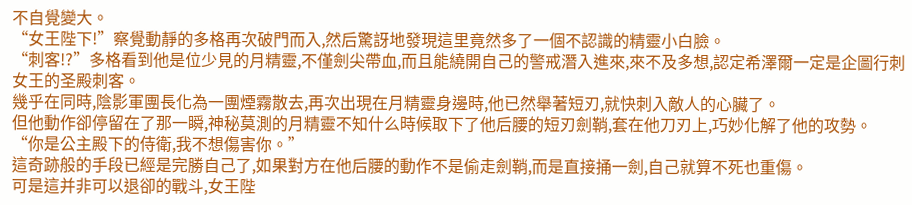不自覺變大。
“女王陛下!”察覺動靜的多格再次破門而入,然后驚訝地發現這里竟然多了一個不認識的精靈小白臉。
“刺客!?”多格看到他是位少見的月精靈,不僅劍尖帶血,而且能繞開自己的警戒潛入進來,來不及多想,認定希澤爾一定是企圖行刺女王的圣殿刺客。
幾乎在同時,陰影軍團長化為一團煙霧散去,再次出現在月精靈身邊時,他已然舉著短刃,就快刺入敵人的心臟了。
但他動作卻停留在了那一瞬,神秘莫測的月精靈不知什么時候取下了他后腰的短刃劍鞘,套在他刀刃上,巧妙化解了他的攻勢。
“你是公主殿下的侍衛,我不想傷害你。”
這奇跡般的手段已經是完勝自己了,如果對方在他后腰的動作不是偷走劍鞘,而是直接捅一劍,自己就算不死也重傷。
可是這并非可以退卻的戰斗,女王陛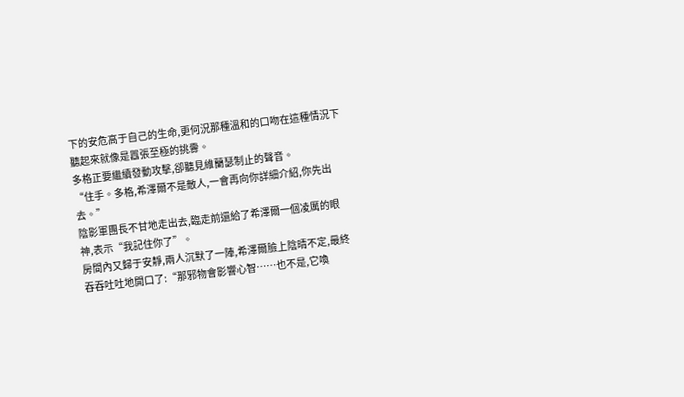下的安危高于自己的生命,更何況那種溫和的口吻在這種情況下聽起來就像是囂張至極的挑釁。
多格正要繼續發動攻擊,卻聽見維蘭瑟制止的聲音。
“住手。多格,希澤爾不是敵人,一會再向你詳細介紹,你先出去。”
陰影軍團長不甘地走出去,臨走前還給了希澤爾一個凌厲的眼神,表示“我記住你了”。
房間內又歸于安靜,兩人沉默了一陣,希澤爾臉上陰晴不定,最終吞吞吐吐地開口了:“那邪物會影響心智……也不是,它喚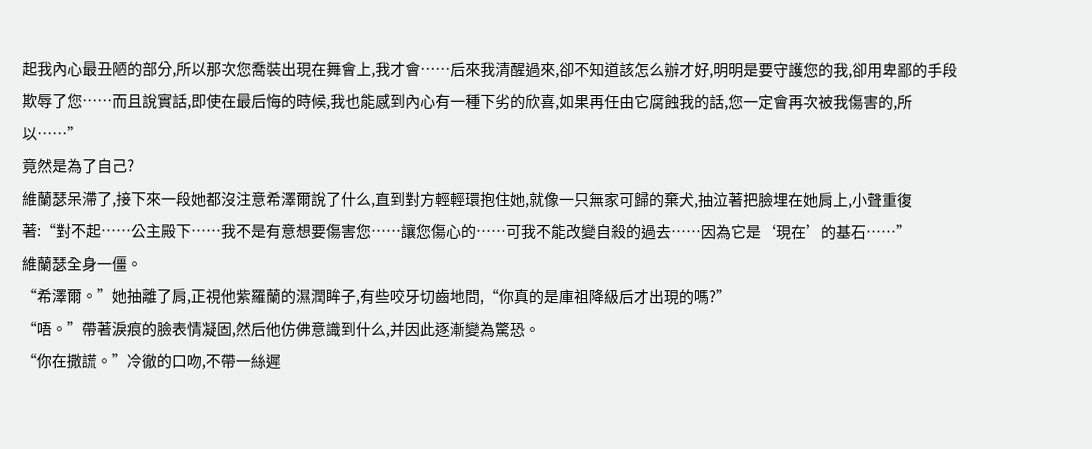起我內心最丑陋的部分,所以那次您喬裝出現在舞會上,我才會……后來我清醒過來,卻不知道該怎么辦才好,明明是要守護您的我,卻用卑鄙的手段欺辱了您……而且說實話,即使在最后悔的時候,我也能感到內心有一種下劣的欣喜,如果再任由它腐蝕我的話,您一定會再次被我傷害的,所以……”
竟然是為了自己?
維蘭瑟呆滯了,接下來一段她都沒注意希澤爾說了什么,直到對方輕輕環抱住她,就像一只無家可歸的棄犬,抽泣著把臉埋在她肩上,小聲重復著:“對不起……公主殿下……我不是有意想要傷害您……讓您傷心的……可我不能改變自殺的過去……因為它是‘現在’的基石……”
維蘭瑟全身一僵。
“希澤爾。”她抽離了肩,正視他紫羅蘭的濕潤眸子,有些咬牙切齒地問,“你真的是庫祖降級后才出現的嗎?”
“唔。”帶著淚痕的臉表情凝固,然后他仿佛意識到什么,并因此逐漸變為驚恐。
“你在撒謊。”冷徹的口吻,不帶一絲遲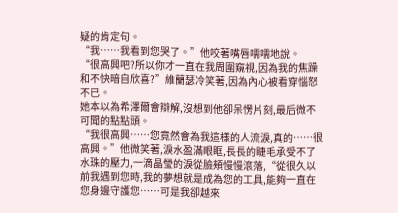疑的肯定句。
“我……我看到您哭了。”他咬著嘴唇嚅嚅地說。
“很高興吧?所以你才一直在我周圍窺視,因為我的焦躁和不快暗自欣喜?”維蘭瑟冷笑著,因為內心被看穿惱怒不已。
她本以為希澤爾會辯解,沒想到他卻呆愣片刻,最后微不可聞的點點頭。
“我很高興……您竟然會為我這樣的人流淚,真的……很高興。”他微笑著,淚水盈滿眼眶,長長的睫毛承受不了水珠的壓力,一滴晶瑩的淚從臉頰慢慢滾落,“從很久以前我遇到您時,我的夢想就是成為您的工具,能夠一直在您身邊守護您……可是我卻越來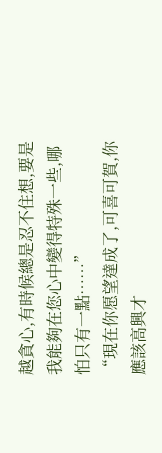越貪心,有時候總是忍不住想,要是我能夠在您心中變得特殊一些,哪怕只有一點……”
“現在你愿望達成了,可喜可賀,你應該高興才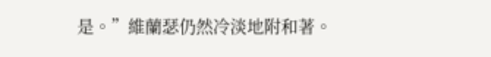是。”維蘭瑟仍然冷淡地附和著。